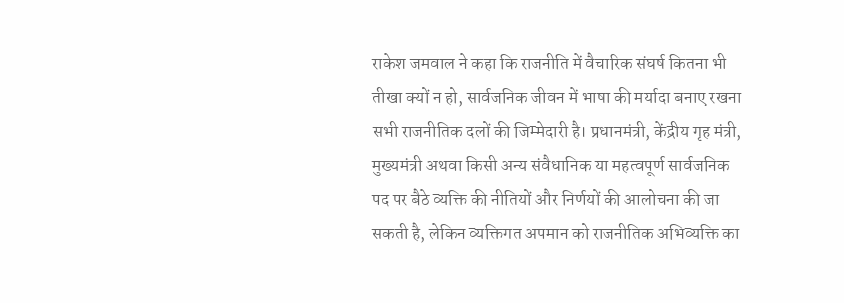राकेश जमवाल ने कहा कि राजनीति में वैचारिक संघर्ष कितना भी तीखा क्यों न हो, सार्वजनिक जीवन में भाषा की मर्यादा बनाए रखना सभी राजनीतिक दलों की जिम्मेदारी है। प्रधानमंत्री, केंद्रीय गृह मंत्री, मुख्यमंत्री अथवा किसी अन्य संवैधानिक या महत्वपूर्ण सार्वजनिक पद पर बैठे व्यक्ति की नीतियों और निर्णयों की आलोचना की जा सकती है, लेकिन व्यक्तिगत अपमान को राजनीतिक अभिव्यक्ति का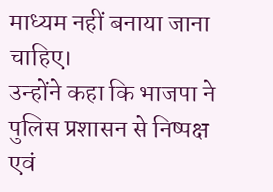माध्यम नहीं बनाया जाना चाहिए।
उन्होंने कहा कि भाजपा ने पुलिस प्रशासन से निष्पक्ष एवं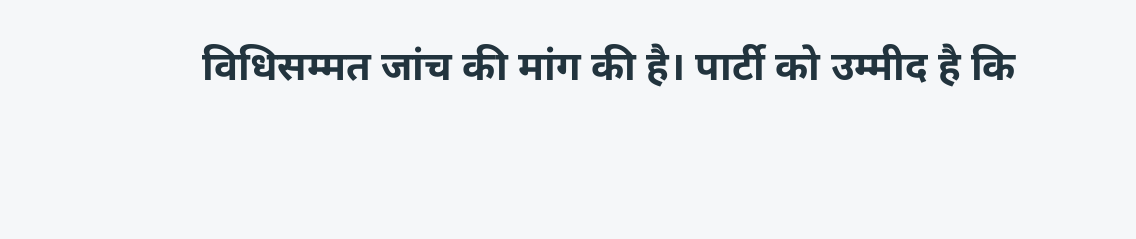विधिसम्मत जांच की मांग की है। पार्टी को उम्मीद है कि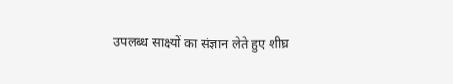उपलब्ध साक्ष्यों का संज्ञान लेते हुए शीघ्र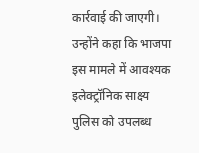कार्रवाई की जाएगी। उन्होंने कहा कि भाजपा इस मामले में आवश्यक इलेक्ट्रॉनिक साक्ष्य पुलिस को उपलब्ध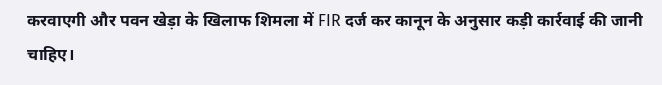करवाएगी और पवन खेड़ा के खिलाफ शिमला में FIR दर्ज कर कानून के अनुसार कड़ी कार्रवाई की जानी चाहिए।